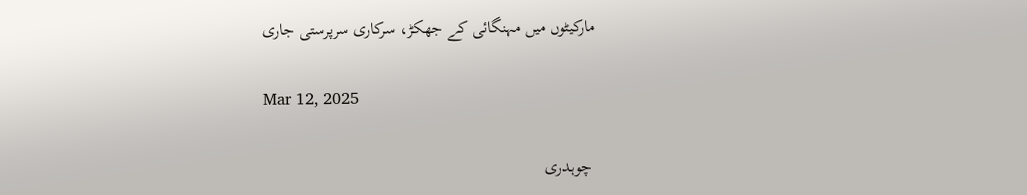مارکیٹوں میں مہنگائی کے جھکڑ، سرکاری سرپرستی جاری

Mar 12, 2025

 چوہدری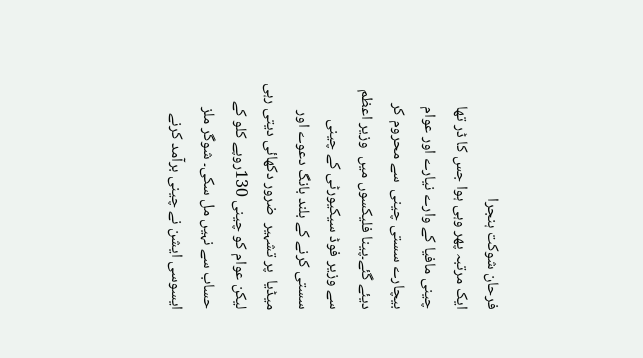فرحان شوکت ہنجرا
ایک مرتبہ پھر وہی ہوا جس کا ڈر تھا چینی مافیا کے وارے نیارے اور عوام بیچارے سستی چینی  سے محروم کر دیئے گئے۔پینا فلیکسوں میں  وزیر اعظم سے وزیر فوڈ سیکیورٹی کے چینی سستی کرنے کے بلند بانگ دعوے اور میڈیا  پر تشہیر  ضرور دکھائی دیتی رہی لیکن عوام کو چینی 130روپے کلو کے حساب سے نہیں مل سکی۔ شوگر ملز ایسوسی ایشن نے چینی برآمد کرنے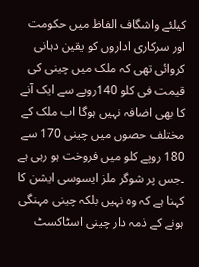کیلئے واشگاف الفاظ میں حکومت اور سرکاری اداروں کو یقین دہانی کروائی تھی کہ ملک میں چینی کی قیمت فی کلو 140روپے سے ایک آنے کا بھی اضافہ نہیں ہوگا اب ملک کے مختلف حصوں میں چینی 170 سے 180 روپے کلو میں فروخت ہو رہی ہے ۔جس پر شوگر ملز ایسوسی ایشن کا کہنا ہے کہ وہ نہیں بلکہ چینی مہنگی ہونے کے ذمہ دار چینی اسٹاکسٹ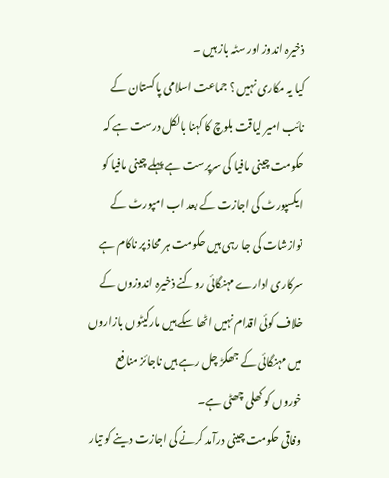ذخیرہ اندوز اور سٹہ باز ہیں ۔
کیا یہ مکاری نہیں ؟ جماعت اسلامی پاکستان کے نائب امیر لیاقت بلوچ کا کہنا بالکل درست ہے کہ حکومت چینی مافیا کی سرپرست ہے پہلے چینی مافیا کو ایکسپورٹ کی اجازت کے بعد اب امپورٹ کے نوازشات کی جا رہی ہیں حکومت ہر محاذ پر ناکام ہے سرکاری ادارے مہنگائی روکنے ذخیرہ اندوزوں کے خلاف کوئی اقدام نہیں اٹھا سکے ہیں مارکیٹوں بازاروں میں مہنگائی کے جھکڑ چل رہے ہیں ناجائز منافع خوروں کو کھلی چھٹی ہے۔
وفاقی حکومت چینی درآمد کرنے کی اجازت دینے کو تیار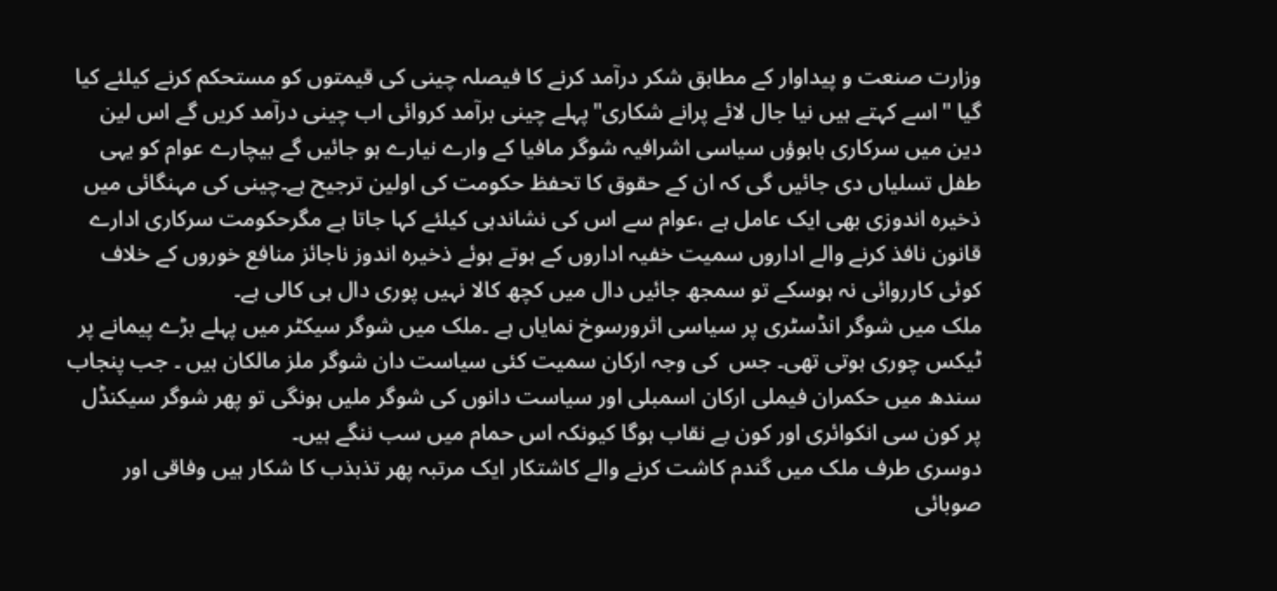وزارت صنعت و پیداوار کے مطابق شکر درآمد کرنے کا فیصلہ چینی کی قیمتوں کو مستحکم کرنے کیلئے کیا گیا "اسے کہتے ہیں نیا جال لائے پرانے شکاری"پہلے چینی برآمد کروائی اب چینی درآمد کریں گے اس لین دین میں سرکاری بابوؤں سیاسی اشرافیہ شوگر مافیا کے وارے نیارے ہو جائیں گے بیچارے عوام کو یہی طفل تسلیاں دی جائیں گی کہ ان کے حقوق کا تحفظ حکومت کی اولین ترجیح ہے۔چینی کی مہنگائی میں ذخیرہ اندوزی بھی ایک عامل ہے ،عوام سے اس کی نشاندہی کیلئے کہا جاتا ہے مگرحکومت سرکاری ادارے قانون نافذ کرنے والے اداروں سمیت خفیہ اداروں کے ہوتے ہوئے ذخیرہ اندوز ناجائز منافع خوروں کے خلاف کوئی کارروائی نہ ہوسکے تو سمجھ جائیں دال میں کچھ کالا نہیں پوری دال ہی کالی ہے۔
ملک میں شوگر انڈسٹری پر سیاسی اثرورسوخ نمایاں ہے ۔ملک میں شوگر سیکٹر میں پہلے بڑے پیمانے پر ٹیکس چوری ہوتی تھی۔ جس  کی وجہ ارکان سمیت کئی سیاست دان شوگر ملز مالکان ہیں ۔ جب پنجاب سندھ میں حکمران فیملی ارکان اسمبلی اور سیاست دانوں کی شوگر ملیں ہونگی تو پھر شوگر سیکنڈل پر کون سی انکوائری اور کون بے نقاب ہوگا کیونکہ اس حمام میں سب ننگے ہیں۔
دوسری طرف ملک میں گندم کاشت کرنے والے کاشتکار ایک مرتبہ پھر تذبذب کا شکار ہیں وفاقی اور صوبائی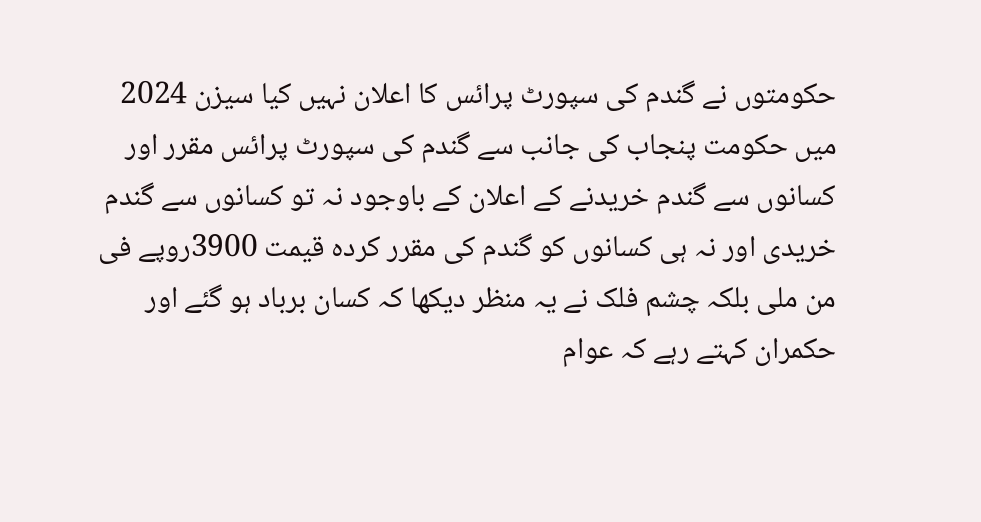حکومتوں نے گندم کی سپورٹ پرائس کا اعلان نہیں کیا سیزن 2024 میں حکومت پنجاب کی جانب سے گندم کی سپورٹ پرائس مقرر اور کسانوں سے گندم خریدنے کے اعلان کے باوجود نہ تو کسانوں سے گندم خریدی اور نہ ہی کسانوں کو گندم کی مقرر کردہ قیمت 3900روپے فی من ملی بلکہ چشم فلک نے یہ منظر دیکھا کہ کسان برباد ہو گئے اور حکمران کہتے رہے کہ عوام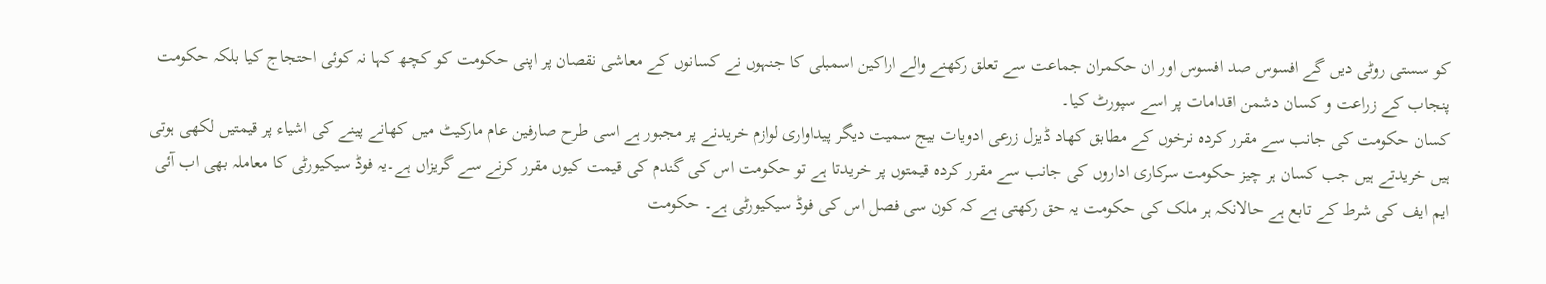کو سستی روٹی دیں گے افسوس صد افسوس اور ان حکمران جماعت سے تعلق رکھنے والے اراکین اسمبلی کا جنہوں نے کسانوں کے معاشی نقصان پر اپنی حکومت کو کچھ کہا نہ کوئی احتجاج کیا بلکہ حکومت پنجاب کے زراعت و کسان دشمن اقدامات پر اسے سپورٹ کیا۔
کسان حکومت کی جانب سے مقرر کردہ نرخوں کے مطابق کھاد ڈیزل زرعی ادویات بیج سمیت دیگر پیداواری لوازم خریدنے پر مجبور ہے اسی طرح صارفین عام مارکیٹ میں کھانے پینے کی اشیاء پر قیمتیں لکھی ہوتی ہیں خریدتے ہیں جب کسان ہر چیز حکومت سرکاری اداروں کی جانب سے مقرر کردہ قیمتوں پر خریدتا ہے تو حکومت اس کی گندم کی قیمت کیوں مقرر کرنے سے گریزاں ہے۔یہ فوڈ سیکیورٹی کا معاملہ بھی اب آئی ایم ایف کی شرط کے تابع ہے حالانکہ ہر ملک کی حکومت یہ حق رکھتی ہے کہ کون سی فصل اس کی فوڈ سیکیورٹی ہے۔ حکومت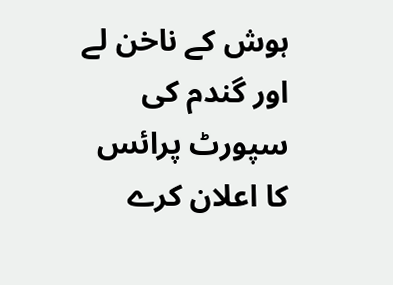ہوش کے ناخن لے اور گندم کی سپورٹ پرائس کا اعلان کرے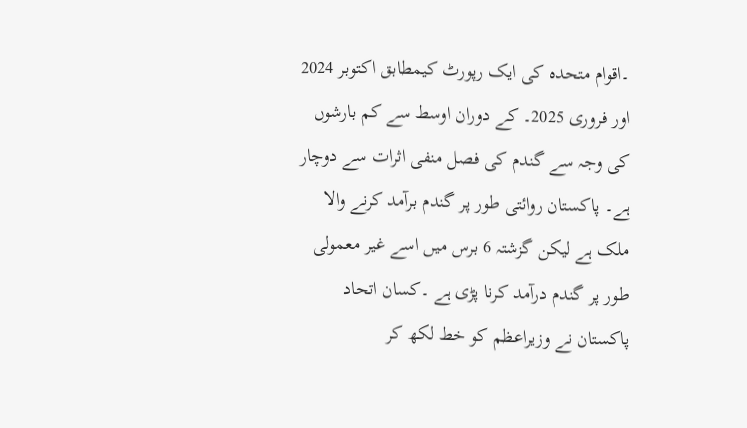۔اقوام متحدہ کی ایک رپورٹ کیمطابق اکتوبر 2024 اور فروری 2025۔ کے دوران اوسط سے کم بارشوں کی وجہ سے گندم کی فصل منفی اثرات سے دوچار ہے۔ پاکستان روائتی طور پر گندم برآمد کرنے والا ملک ہے لیکن گزشتہ 6 برس میں اسے غیر معمولی طور پر گندم درآمد کرنا پڑی ہے ۔کسان اتحاد پاکستان نے وزیراعظم کو خط لکھ کر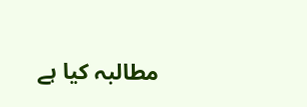مطالبہ کیا ہے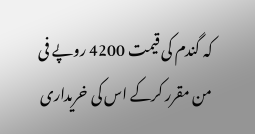کہ گندم کی قیمت 4200 روپے فی من مقرر کرکے اس کی خریداری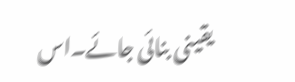یقینی بنائی جائے۔اس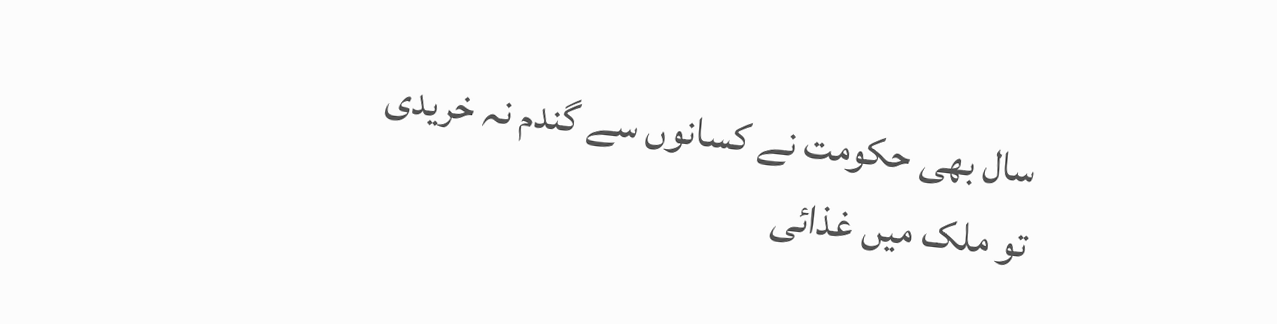سال بھی حکومت نے کسانوں سے گندم نہ خریدی تو ملک میں غذائی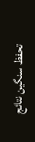تحفظ سنگین نتائج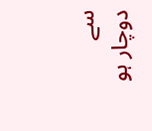سے دوچار ہو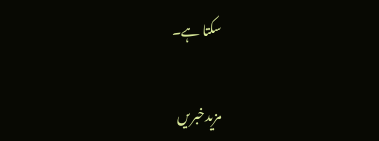سکتا ہے۔

مزیدخبریں